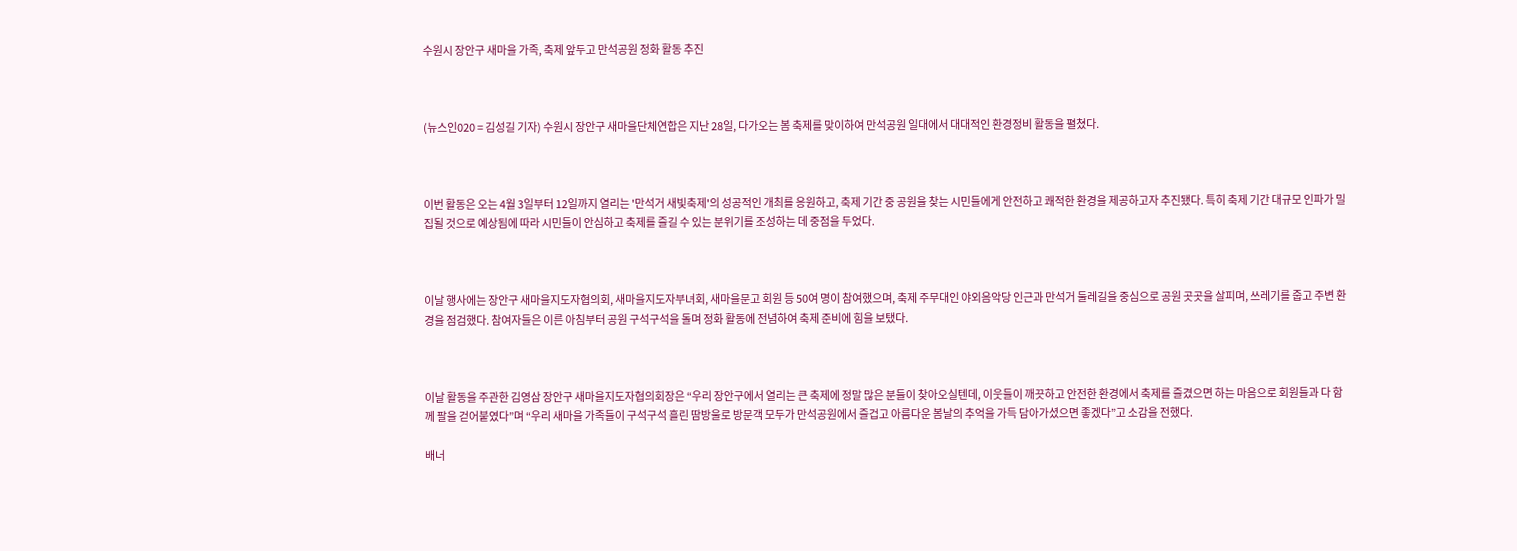수원시 장안구 새마을 가족, 축제 앞두고 만석공원 정화 활동 추진



(뉴스인020 = 김성길 기자) 수원시 장안구 새마을단체연합은 지난 28일, 다가오는 봄 축제를 맞이하여 만석공원 일대에서 대대적인 환경정비 활동을 펼쳤다.



이번 활동은 오는 4월 3일부터 12일까지 열리는 '만석거 새빛축제'의 성공적인 개최를 응원하고, 축제 기간 중 공원을 찾는 시민들에게 안전하고 쾌적한 환경을 제공하고자 추진됐다. 특히 축제 기간 대규모 인파가 밀집될 것으로 예상됨에 따라 시민들이 안심하고 축제를 즐길 수 있는 분위기를 조성하는 데 중점을 두었다.



이날 행사에는 장안구 새마을지도자협의회, 새마을지도자부녀회, 새마을문고 회원 등 50여 명이 참여했으며, 축제 주무대인 야외음악당 인근과 만석거 둘레길을 중심으로 공원 곳곳을 살피며, 쓰레기를 줍고 주변 환경을 점검했다. 참여자들은 이른 아침부터 공원 구석구석을 돌며 정화 활동에 전념하여 축제 준비에 힘을 보탰다.



이날 활동을 주관한 김영삼 장안구 새마을지도자협의회장은 “우리 장안구에서 열리는 큰 축제에 정말 많은 분들이 찾아오실텐데, 이웃들이 깨끗하고 안전한 환경에서 축제를 즐겼으면 하는 마음으로 회원들과 다 함께 팔을 걷어붙였다”며 “우리 새마을 가족들이 구석구석 흘린 땀방울로 방문객 모두가 만석공원에서 즐겁고 아름다운 봄날의 추억을 가득 담아가셨으면 좋겠다”고 소감을 전했다.

배너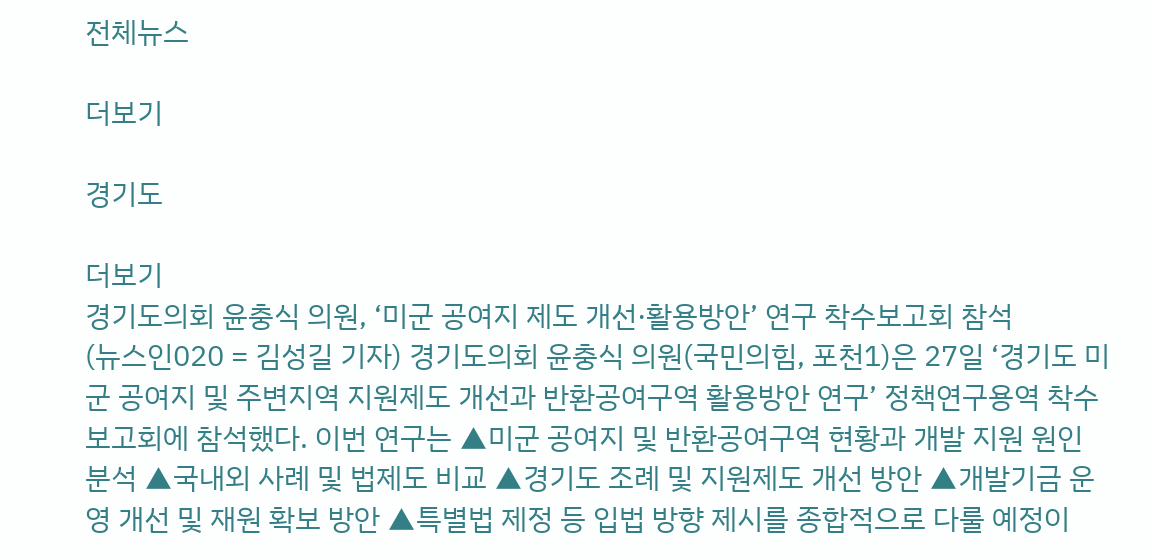전체뉴스

더보기

경기도

더보기
경기도의회 윤충식 의원, ‘미군 공여지 제도 개선·활용방안’ 연구 착수보고회 참석
(뉴스인020 = 김성길 기자) 경기도의회 윤충식 의원(국민의힘, 포천1)은 27일 ‘경기도 미군 공여지 및 주변지역 지원제도 개선과 반환공여구역 활용방안 연구’ 정책연구용역 착수보고회에 참석했다. 이번 연구는 ▲미군 공여지 및 반환공여구역 현황과 개발 지원 원인 분석 ▲국내외 사례 및 법제도 비교 ▲경기도 조례 및 지원제도 개선 방안 ▲개발기금 운영 개선 및 재원 확보 방안 ▲특별법 제정 등 입법 방향 제시를 종합적으로 다룰 예정이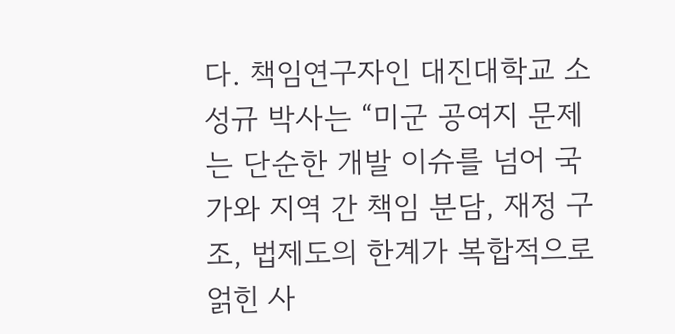다. 책임연구자인 대진대학교 소성규 박사는 “미군 공여지 문제는 단순한 개발 이슈를 넘어 국가와 지역 간 책임 분담, 재정 구조, 법제도의 한계가 복합적으로 얽힌 사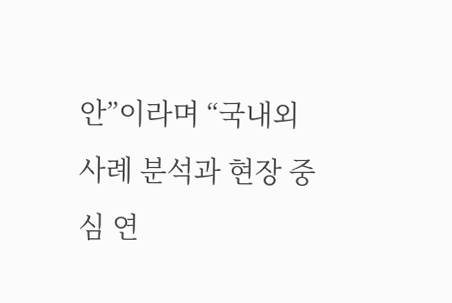안”이라며 “국내외 사례 분석과 현장 중심 연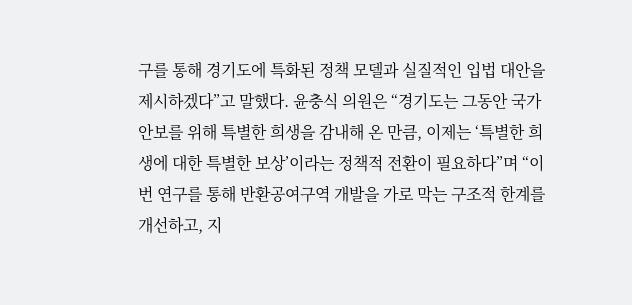구를 통해 경기도에 특화된 정책 모델과 실질적인 입법 대안을 제시하겠다”고 말했다. 윤충식 의원은 “경기도는 그동안 국가안보를 위해 특별한 희생을 감내해 온 만큼, 이제는 ‘특별한 희생에 대한 특별한 보상’이라는 정책적 전환이 필요하다”며 “이번 연구를 통해 반환공여구역 개발을 가로 막는 구조적 한계를 개선하고, 지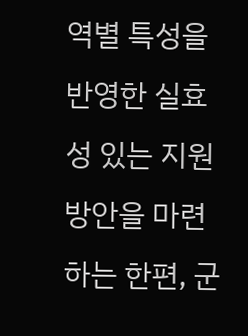역별 특성을 반영한 실효성 있는 지원 방안을 마련하는 한편, 군